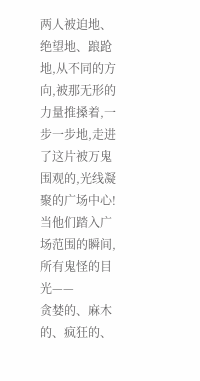两人被迫地、绝望地、踉跄地,从不同的方向,被那无形的力量推搡着,一步一步地,走进了这片被万鬼围观的,光线凝聚的广场中心!
当他们踏入广场范围的瞬间,所有鬼怪的目光——
贪婪的、麻木的、疯狂的、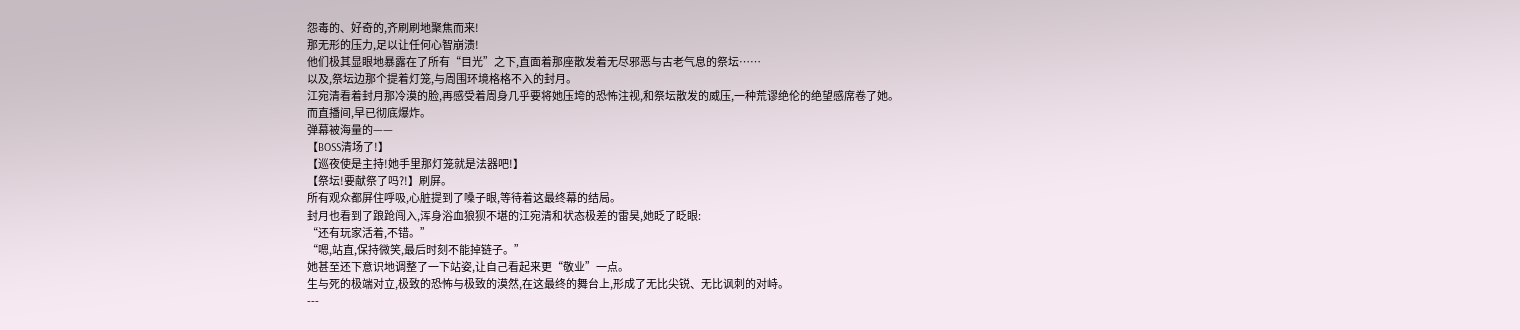怨毒的、好奇的,齐刷刷地聚焦而来!
那无形的压力,足以让任何心智崩溃!
他们极其显眼地暴露在了所有“目光”之下,直面着那座散发着无尽邪恶与古老气息的祭坛……
以及,祭坛边那个提着灯笼,与周围环境格格不入的封月。
江宛清看着封月那冷漠的脸,再感受着周身几乎要将她压垮的恐怖注视,和祭坛散发的威压,一种荒谬绝伦的绝望感席卷了她。
而直播间,早已彻底爆炸。
弹幕被海量的——
【BOSS清场了!】
【巡夜使是主持!她手里那灯笼就是法器吧!】
【祭坛!要献祭了吗?!】刷屏。
所有观众都屏住呼吸,心脏提到了嗓子眼,等待着这最终幕的结局。
封月也看到了踉跄闯入,浑身浴血狼狈不堪的江宛清和状态极差的雷昊,她眨了眨眼:
“还有玩家活着,不错。”
“嗯,站直,保持微笑,最后时刻不能掉链子。”
她甚至还下意识地调整了一下站姿,让自己看起来更“敬业”一点。
生与死的极端对立,极致的恐怖与极致的漠然,在这最终的舞台上,形成了无比尖锐、无比讽刺的对峙。
---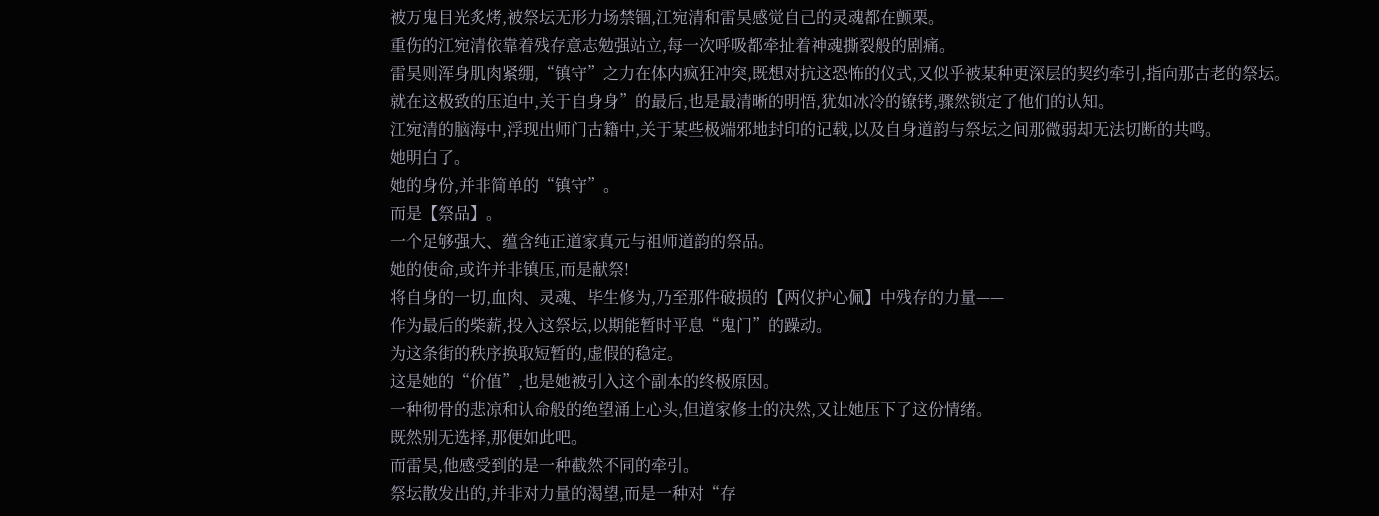被万鬼目光炙烤,被祭坛无形力场禁锢,江宛清和雷昊感觉自己的灵魂都在颤栗。
重伤的江宛清依靠着残存意志勉强站立,每一次呼吸都牵扯着神魂撕裂般的剧痛。
雷昊则浑身肌肉紧绷,“镇守”之力在体内疯狂冲突,既想对抗这恐怖的仪式,又似乎被某种更深层的契约牵引,指向那古老的祭坛。
就在这极致的压迫中,关于自身身”的最后,也是最清晰的明悟,犹如冰冷的镣铐,骤然锁定了他们的认知。
江宛清的脑海中,浮现出师门古籍中,关于某些极端邪地封印的记载,以及自身道韵与祭坛之间那微弱却无法切断的共鸣。
她明白了。
她的身份,并非简单的“镇守”。
而是【祭品】。
一个足够强大、蕴含纯正道家真元与祖师道韵的祭品。
她的使命,或许并非镇压,而是献祭!
将自身的一切,血肉、灵魂、毕生修为,乃至那件破损的【两仪护心佩】中残存的力量——
作为最后的柴薪,投入这祭坛,以期能暂时平息“鬼门”的躁动。
为这条街的秩序换取短暂的,虚假的稳定。
这是她的“价值”,也是她被引入这个副本的终极原因。
一种彻骨的悲凉和认命般的绝望涌上心头,但道家修士的决然,又让她压下了这份情绪。
既然别无选择,那便如此吧。
而雷昊,他感受到的是一种截然不同的牵引。
祭坛散发出的,并非对力量的渴望,而是一种对“存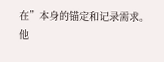在”本身的锚定和记录需求。
他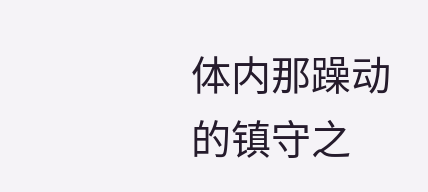体内那躁动的镇守之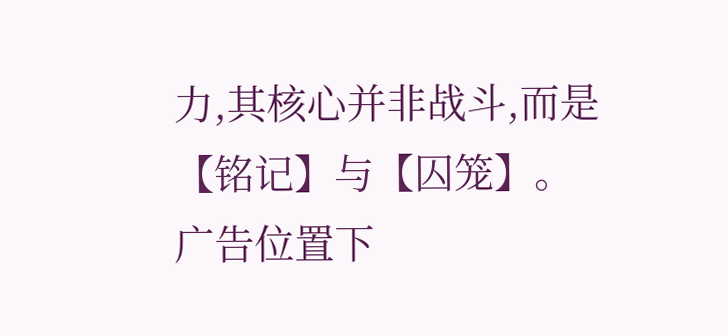力,其核心并非战斗,而是【铭记】与【囚笼】。
广告位置下